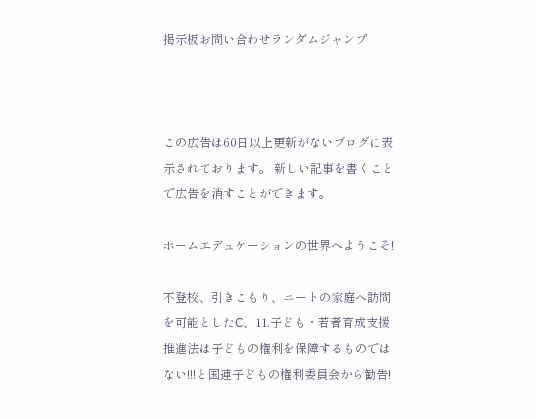掲示板お問い合わせランダムジャンプ



この広告は60日以上更新がないブログに表示されております。 新しい記事を書くことで広告を消すことができます。

ホームエデュケーションの世界へようこそ!

不登校、引きこもり、ニートの家庭へ訪問を可能としたC、11.子ども・若者育成支援推進法は子どもの権利を保障するものではない!!!と国連子どもの権利委員会から勧告!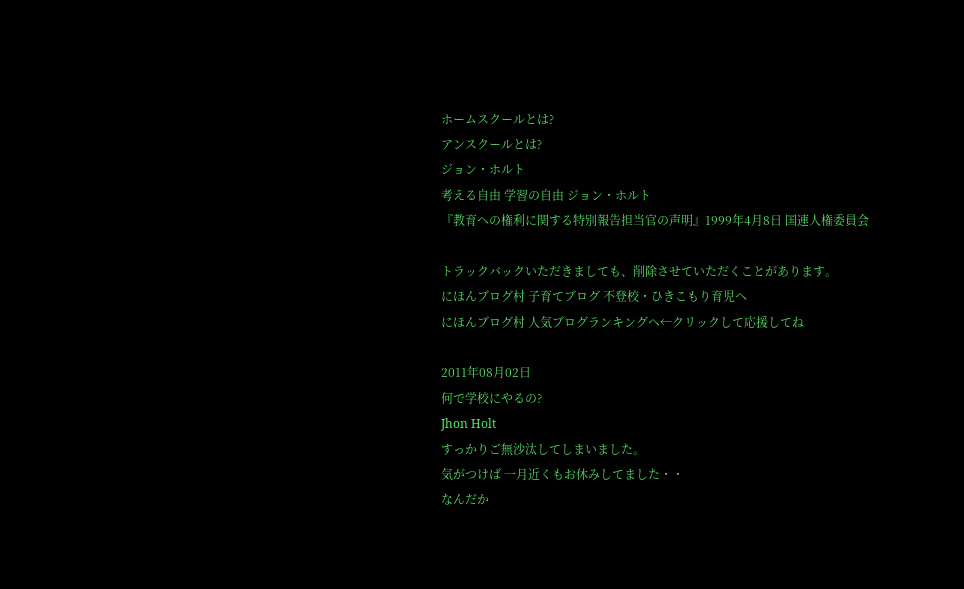ホームスクールとは?
アンスクールとは?
ジョン・ホルト
考える自由 学習の自由 ジョン・ホルト
『教育への権利に関する特別報告担当官の声明』1999年4月8日 国連人権委員会

トラックバックいただきましても、削除させていただくことがあります。
にほんブログ村 子育てブログ 不登校・ひきこもり育児へ
にほんブログ村 人気ブログランキングへ←クリックして応援してね

2011年08月02日
何で学校にやるの?
Jhon Holt
すっかりご無沙汰してしまいました。
気がつけば 一月近くもお休みしてました・・
なんだか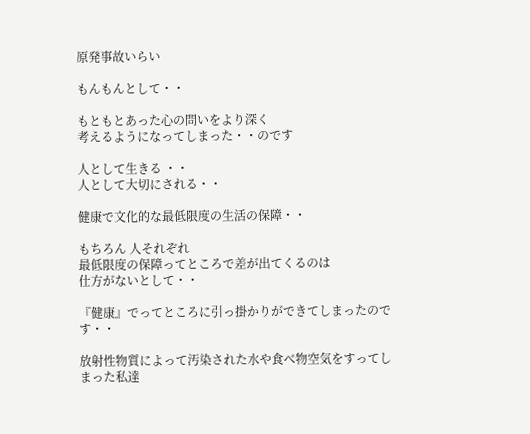原発事故いらい

もんもんとして・・

もともとあった心の問いをより深く
考えるようになってしまった・・のです

人として生きる ・・
人として大切にされる・・

健康で文化的な最低限度の生活の保障・・

もちろん 人それぞれ
最低限度の保障ってところで差が出てくるのは
仕方がないとして・・

『健康』でってところに引っ掛かりができてしまったのです・・

放射性物質によって汚染された水や食べ物空気をすってしまった私達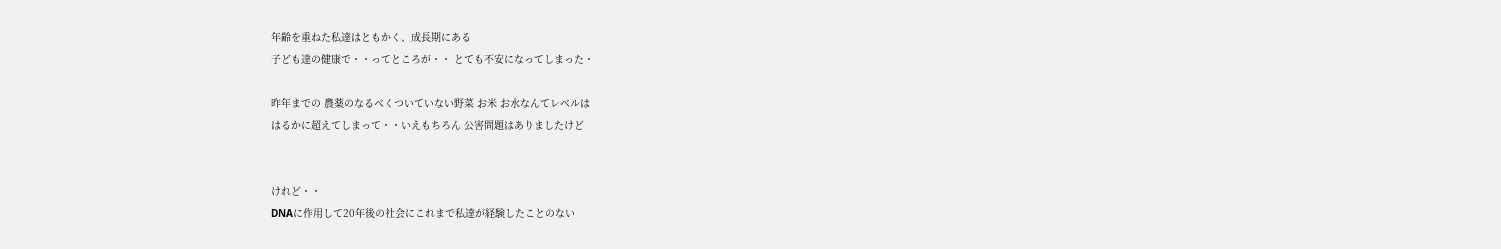年齢を重ねた私達はともかく、成長期にある
子ども達の健康で・・ってところが・・ とても不安になってしまった・

昨年までの 農薬のなるべくついていない野菜 お米 お水なんてレベルは
はるかに超えてしまって・・いえもちろん 公害問題はありましたけど


けれど・・
DNAに作用して20年後の社会にこれまで私達が経験したことのない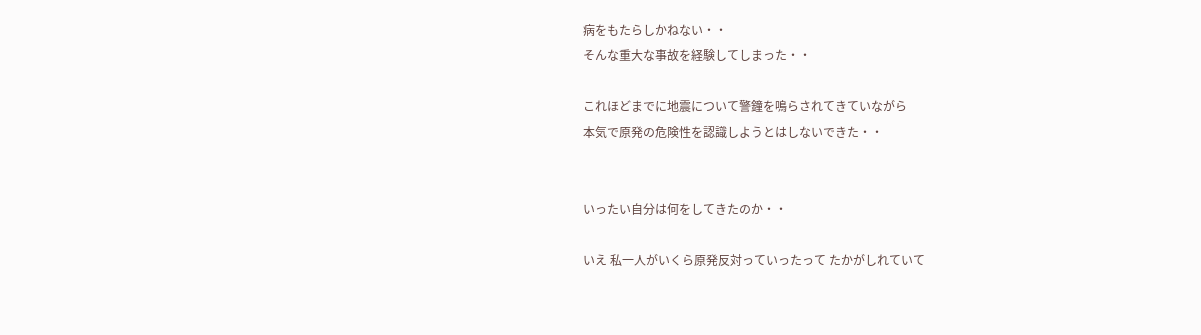病をもたらしかねない・・
そんな重大な事故を経験してしまった・・

これほどまでに地震について警鐘を鳴らされてきていながら
本気で原発の危険性を認識しようとはしないできた・・


いったい自分は何をしてきたのか・・

いえ 私一人がいくら原発反対っていったって たかがしれていて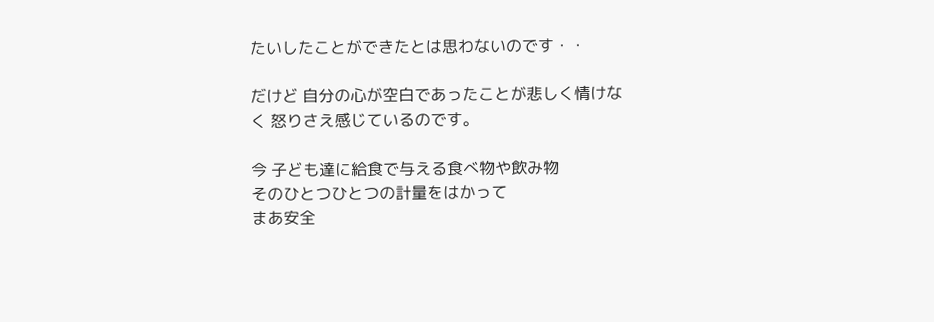たいしたことができたとは思わないのです・・

だけど 自分の心が空白であったことが悲しく情けなく 怒りさえ感じているのです。

今 子ども達に給食で与える食べ物や飲み物
そのひとつひとつの計量をはかって
まあ安全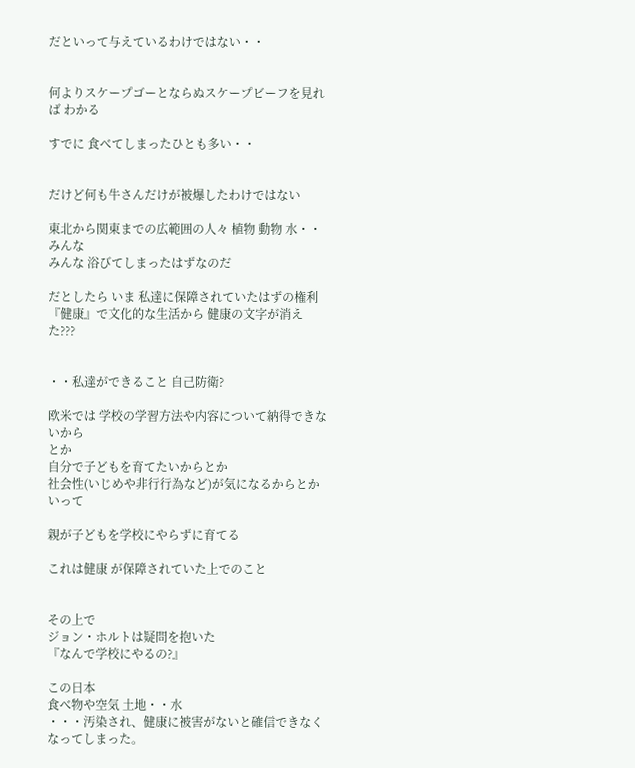だといって与えているわけではない・・


何よりスケープゴーとならぬスケープビーフを見れば わかる

すでに 食べてしまったひとも多い・・


だけど何も牛さんだけが被爆したわけではない

東北から関東までの広範囲の人々 植物 動物 水・・みんな
みんな 浴びてしまったはずなのだ

だとしたら いま 私達に保障されていたはずの権利
『健康』で文化的な生活から 健康の文字が消えた???


・・私達ができること 自己防衛?

欧米では 学校の学習方法や内容について納得できないから
とか
自分で子どもを育てたいからとか
社会性(いじめや非行行為など)が気になるからとかいって

親が子どもを学校にやらずに育てる

これは健康 が保障されていた上でのこと


その上で
ジョン・ホルトは疑問を抱いた
『なんで学校にやるの?』

この日本
食べ物や空気 土地・・水
・・・汚染され、健康に被害がないと確信できなくなってしまった。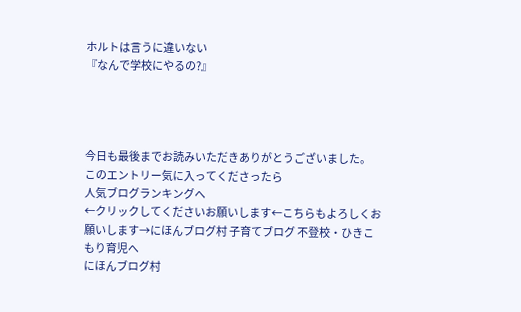ホルトは言うに違いない
『なんで学校にやるの?』




今日も最後までお読みいただきありがとうございました。
このエントリー気に入ってくださったら
人気ブログランキングへ
←クリックしてくださいお願いします←こちらもよろしくお願いします→にほんブログ村 子育てブログ 不登校・ひきこもり育児へ
にほんブログ村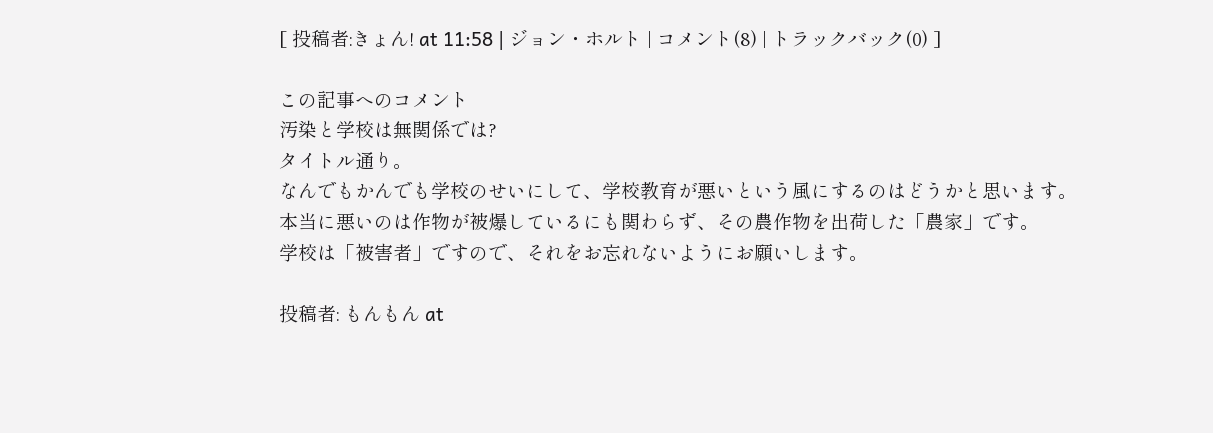[ 投稿者:きょん! at 11:58 | ジョン・ホルト | コメント(8) | トラックバック(0) ]

この記事へのコメント
汚染と学校は無関係では?
タイトル通り。
なんでもかんでも学校のせいにして、学校教育が悪いという風にするのはどうかと思います。
本当に悪いのは作物が被爆しているにも関わらず、その農作物を出荷した「農家」です。
学校は「被害者」ですので、それをお忘れないようにお願いします。

投稿者: もんもん at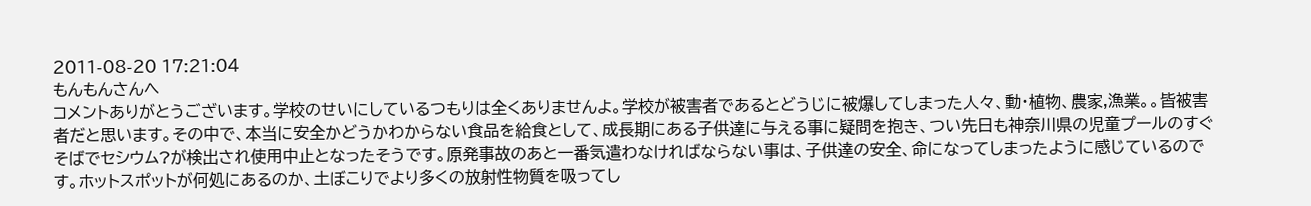2011-08-20 17:21:04
もんもんさんへ
コメントありがとうございます。学校のせいにしているつもりは全くありませんよ。学校が被害者であるとどうじに被爆してしまった人々、動・植物、農家,漁業。。皆被害者だと思います。その中で、本当に安全かどうかわからない食品を給食として、成長期にある子供達に与える事に疑問を抱き、つい先日も神奈川県の児童プールのすぐそばでセシウム?が検出され使用中止となったそうです。原発事故のあと一番気遣わなければならない事は、子供達の安全、命になってしまったように感じているのです。ホットスポットが何処にあるのか、土ぼこりでより多くの放射性物質を吸ってし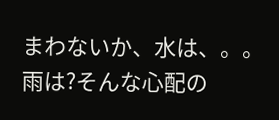まわないか、水は、。。雨は?そんな心配の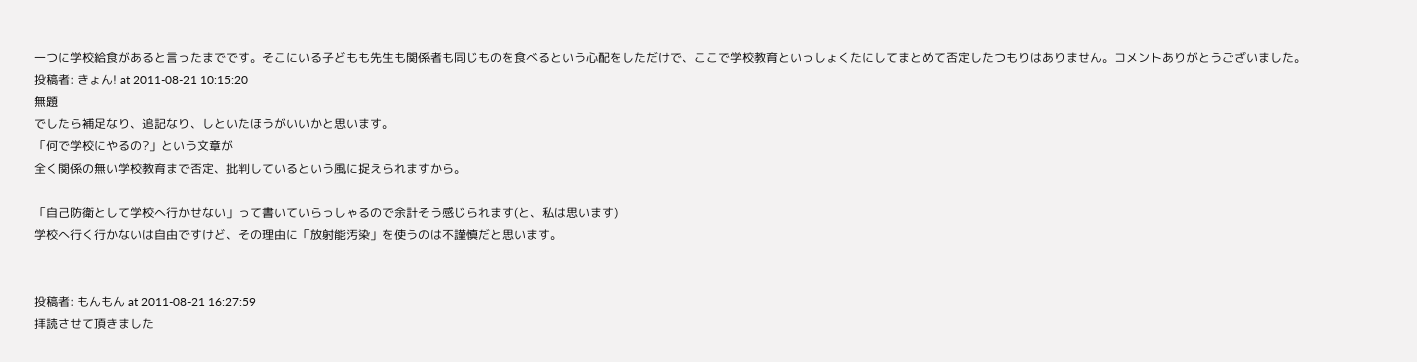一つに学校給食があると言ったまでです。そこにいる子どもも先生も関係者も同じものを食べるという心配をしただけで、ここで学校教育といっしょくたにしてまとめて否定したつもりはありません。コメントありがとうございました。
投稿者: きょん! at 2011-08-21 10:15:20
無題
でしたら補足なり、追記なり、しといたほうがいいかと思います。
「何で学校にやるの?」という文章が
全く関係の無い学校教育まで否定、批判しているという風に捉えられますから。

「自己防衛として学校へ行かせない」って書いていらっしゃるので余計そう感じられます(と、私は思います)
学校へ行く行かないは自由ですけど、その理由に「放射能汚染」を使うのは不謹慎だと思います。


投稿者: もんもん at 2011-08-21 16:27:59
拝読させて頂きました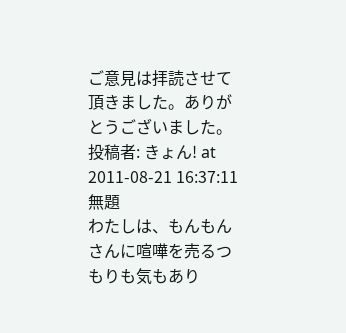ご意見は拝読させて頂きました。ありがとうございました。
投稿者: きょん! at 2011-08-21 16:37:11
無題
わたしは、もんもんさんに喧嘩を売るつもりも気もあり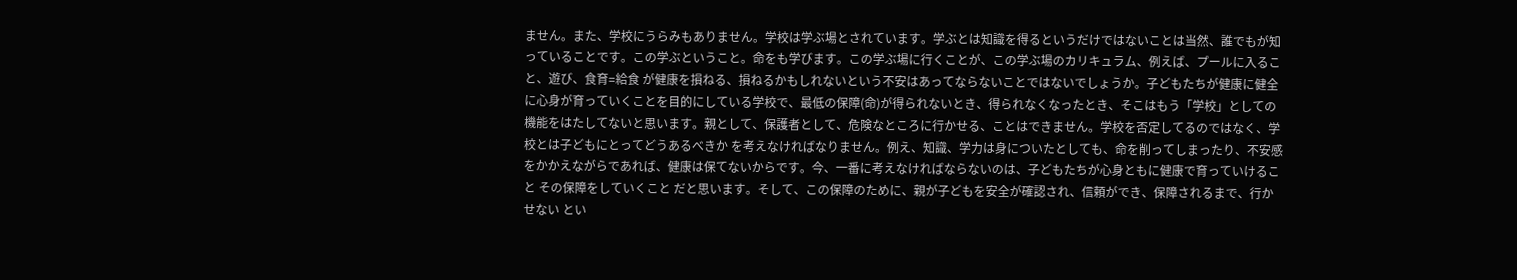ません。また、学校にうらみもありません。学校は学ぶ場とされています。学ぶとは知識を得るというだけではないことは当然、誰でもが知っていることです。この学ぶということ。命をも学びます。この学ぶ場に行くことが、この学ぶ場のカリキュラム、例えば、プールに入ること、遊び、食育=給食 が健康を損ねる、損ねるかもしれないという不安はあってならないことではないでしょうか。子どもたちが健康に健全に心身が育っていくことを目的にしている学校で、最低の保障(命)が得られないとき、得られなくなったとき、そこはもう「学校」としての機能をはたしてないと思います。親として、保護者として、危険なところに行かせる、ことはできません。学校を否定してるのではなく、学校とは子どもにとってどうあるべきか を考えなければなりません。例え、知識、学力は身についたとしても、命を削ってしまったり、不安感をかかえながらであれば、健康は保てないからです。今、一番に考えなければならないのは、子どもたちが心身ともに健康で育っていけること その保障をしていくこと だと思います。そして、この保障のために、親が子どもを安全が確認され、信頼ができ、保障されるまで、行かせない とい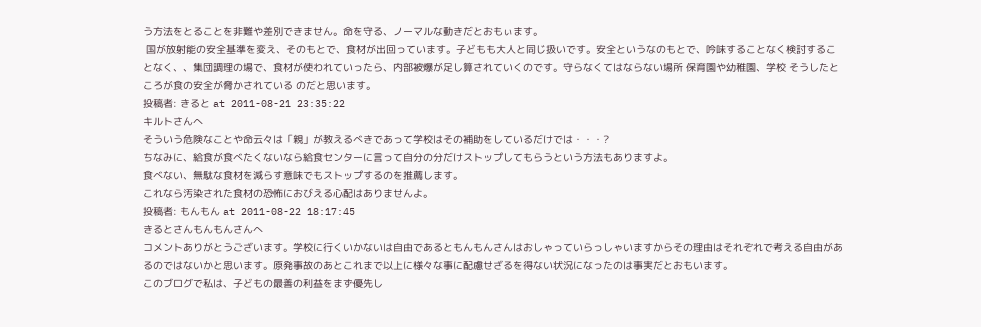う方法をとることを非難や差別できません。命を守る、ノーマルな動きだとおもぃます。
 国が放射能の安全基準を変え、そのもとで、食材が出回っています。子どもも大人と同じ扱いです。安全というなのもとで、吟味することなく検討することなく、、集団調理の場で、食材が使われていったら、内部被爆が足し算されていくのです。守らなくてはならない場所 保育園や幼稚園、学校 そうしたところが食の安全が脅かされている のだと思います。
投稿者: きると at 2011-08-21 23:35:22
キルトさんへ
そういう危険なことや命云々は「親」が教えるべきであって学校はその補助をしているだけでは・・・?
ちなみに、給食が食べたくないなら給食センターに言って自分の分だけストップしてもらうという方法もありますよ。
食べない、無駄な食材を減らす意味でもストップするのを推薦します。
これなら汚染された食材の恐怖におびえる心配はありませんよ。
投稿者: もんもん at 2011-08-22 18:17:45
きるとさんもんもんさんへ
コメントありがとうございます。学校に行くいかないは自由であるともんもんさんはおしゃっていらっしゃいますからその理由はそれぞれで考える自由があるのではないかと思います。原発事故のあとこれまで以上に様々な事に配慮せざるを得ない状況になったのは事実だとおもいます。
このブログで私は、子どもの最善の利益をまず優先し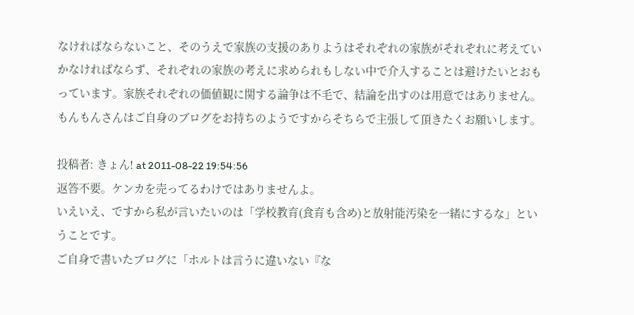なければならないこと、そのうえで家族の支援のありようはそれぞれの家族がそれぞれに考えていかなければならず、それぞれの家族の考えに求められもしない中で介入することは避けたいとおもっています。家族それぞれの価値観に関する論争は不毛で、結論を出すのは用意ではありません。もんもんさんはご自身のブログをお持ちのようですからそちらで主張して頂きたくお願いします。

投稿者: きょん! at 2011-08-22 19:54:56
返答不要。ケンカを売ってるわけではありませんよ。
いえいえ、ですから私が言いたいのは「学校教育(食育も含め)と放射能汚染を一緒にするな」ということです。
ご自身で書いたブログに「ホルトは言うに違いない『な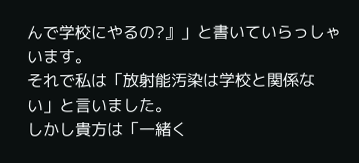んで学校にやるの?』」と書いていらっしゃいます。
それで私は「放射能汚染は学校と関係ない」と言いました。
しかし貴方は「一緒く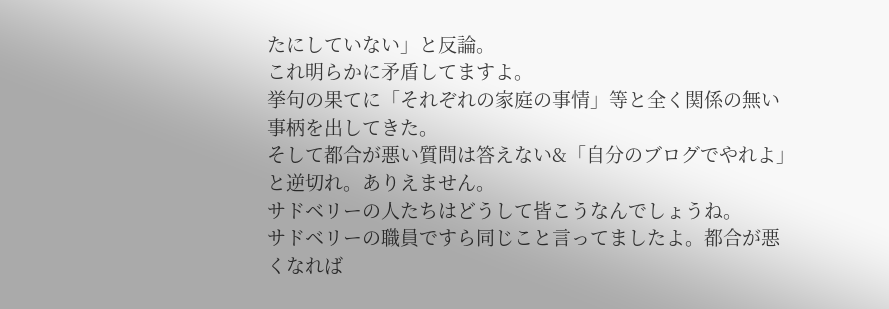たにしていない」と反論。
これ明らかに矛盾してますよ。
挙句の果てに「それぞれの家庭の事情」等と全く関係の無い事柄を出してきた。
そして都合が悪い質問は答えない&「自分のブログでやれよ」と逆切れ。ありえません。
サドベリーの人たちはどうして皆こうなんでしょうね。
サドベリーの職員ですら同じこと言ってましたよ。都合が悪くなれば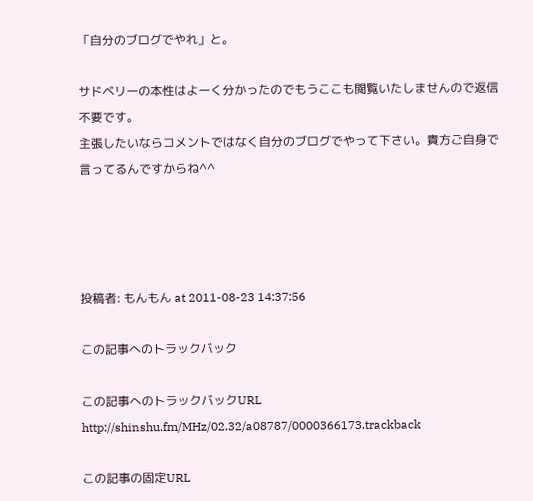「自分のブログでやれ」と。

サドベリーの本性はよーく分かったのでもうここも閲覧いたしませんので返信不要です。
主張したいならコメントではなく自分のブログでやって下さい。貴方ご自身で言ってるんですからね^^




投稿者: もんもん at 2011-08-23 14:37:56

この記事へのトラックバック

この記事へのトラックバックURL
http://shinshu.fm/MHz/02.32/a08787/0000366173.trackback

この記事の固定URL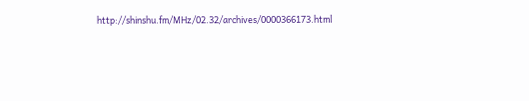http://shinshu.fm/MHz/02.32/archives/0000366173.html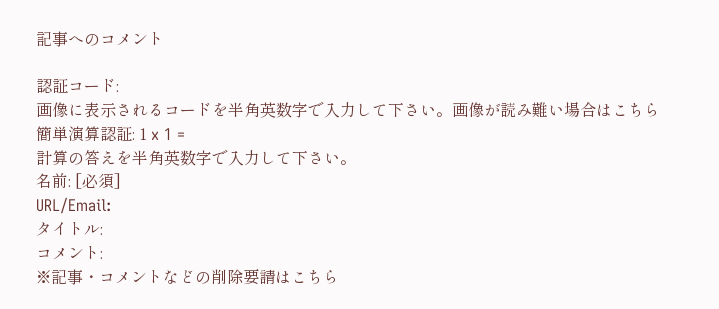記事へのコメント

認証コード:
画像に表示されるコードを半角英数字で入力して下さい。画像が読み難い場合はこちら
簡単演算認証: 1 x 1 =
計算の答えを半角英数字で入力して下さい。
名前: [必須]
URL/Email:
タイトル:
コメント:
※記事・コメントなどの削除要請はこちら